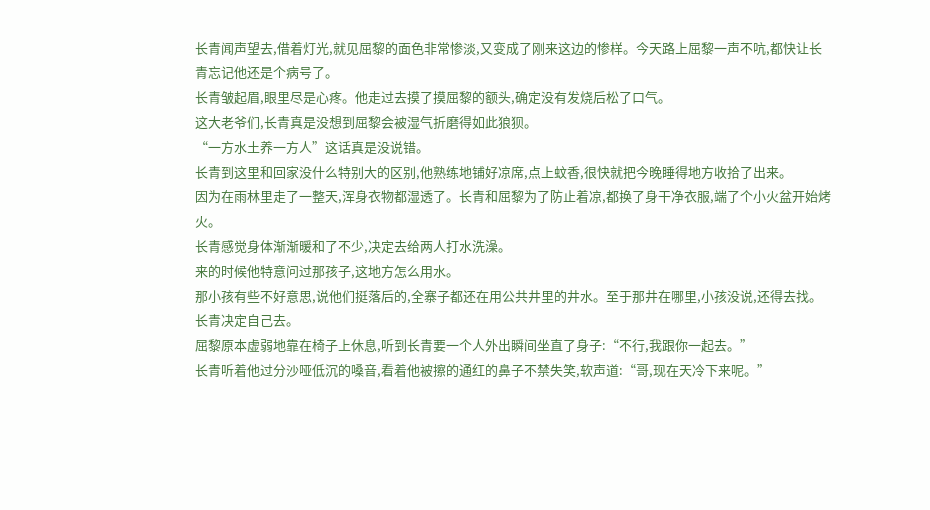长青闻声望去,借着灯光,就见屈黎的面色非常惨淡,又变成了刚来这边的惨样。今天路上屈黎一声不吭,都快让长青忘记他还是个病号了。
长青皱起眉,眼里尽是心疼。他走过去摸了摸屈黎的额头,确定没有发烧后松了口气。
这大老爷们,长青真是没想到屈黎会被湿气折磨得如此狼狈。
“一方水土养一方人”这话真是没说错。
长青到这里和回家没什么特别大的区别,他熟练地铺好凉席,点上蚊香,很快就把今晚睡得地方收拾了出来。
因为在雨林里走了一整天,浑身衣物都湿透了。长青和屈黎为了防止着凉,都换了身干净衣服,端了个小火盆开始烤火。
长青感觉身体渐渐暖和了不少,决定去给两人打水洗澡。
来的时候他特意问过那孩子,这地方怎么用水。
那小孩有些不好意思,说他们挺落后的,全寨子都还在用公共井里的井水。至于那井在哪里,小孩没说,还得去找。
长青决定自己去。
屈黎原本虚弱地靠在椅子上休息,听到长青要一个人外出瞬间坐直了身子:“不行,我跟你一起去。”
长青听着他过分沙哑低沉的嗓音,看着他被擦的通红的鼻子不禁失笑,软声道:“哥,现在天冷下来呢。”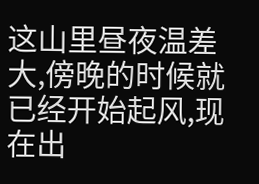这山里昼夜温差大,傍晚的时候就已经开始起风,现在出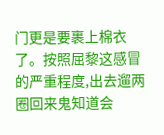门更是要裹上棉衣了。按照屈黎这感冒的严重程度,出去遛两圈回来鬼知道会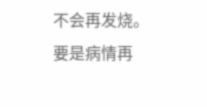不会再发烧。
要是病情再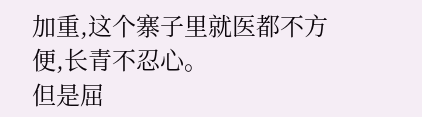加重,这个寨子里就医都不方便,长青不忍心。
但是屈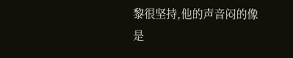黎很坚持,他的声音闷的像是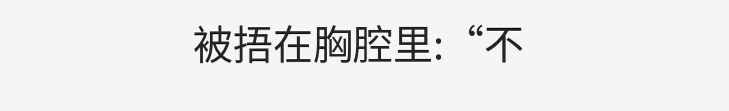被捂在胸腔里:“不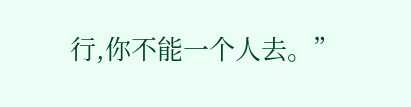行,你不能一个人去。”